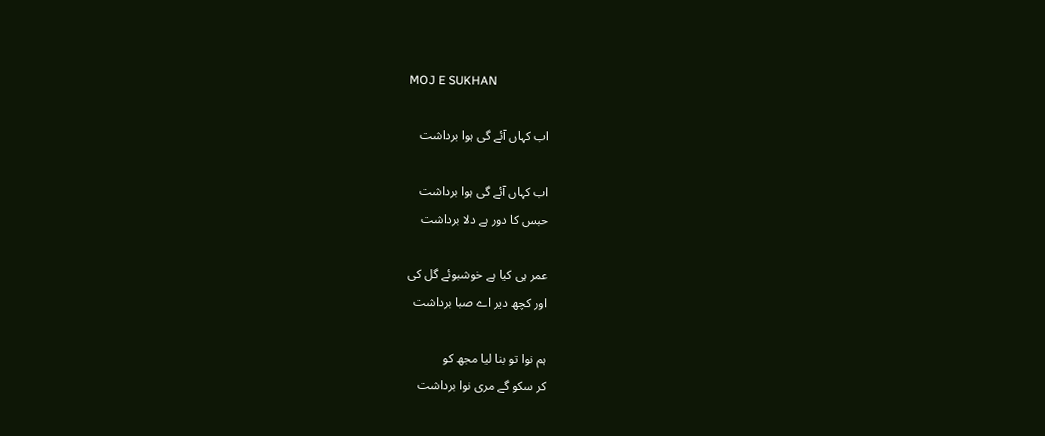MOJ E SUKHAN

اب کہاں آئے گی ہوا برداشت

اب کہاں آئے گی ہوا برداشت
حبس کا دور ہے دلا برداشت

عمر ہی کیا ہے خوشبوئے گل کی
اور کچھ دیر اے صبا برداشت

ہم نوا تو بنا لیا مجھ کو
کر سکو گے مری نوا برداشت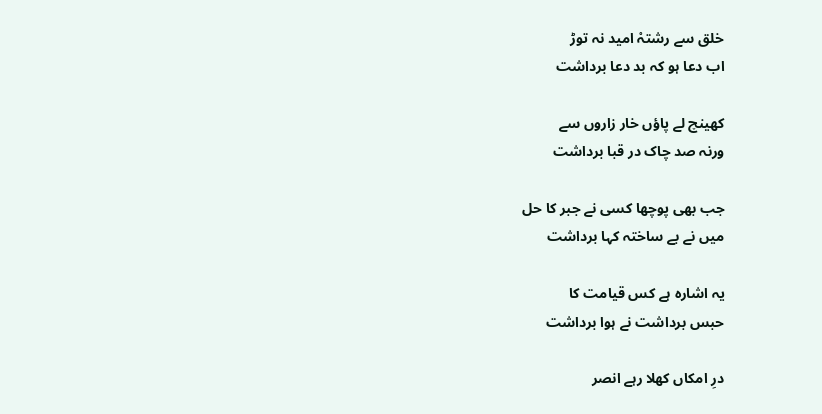خلق سے رشتہْ امید نہ توڑ
اب دعا ہو کہ بد دعا برداشت

کھینچ لے پاؤں خار زاروں سے
ورنہ صد چاک در قبا برداشت

جب بھی پوچھا کسی نے جبر کا حل
میں نے بے ساختہ کہا برداشت

یہ اشارہ ہے کس قیامت کا
حبس برداشت نے ہوا برداشت

درِ امکاں کھلا رہے انصر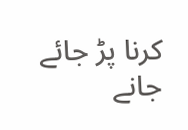کرنا پڑ جائے جانے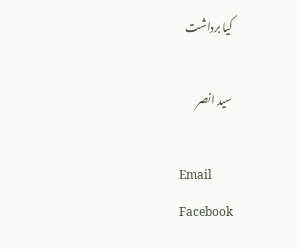کیا برداشت

سید انصر

Email
Facebook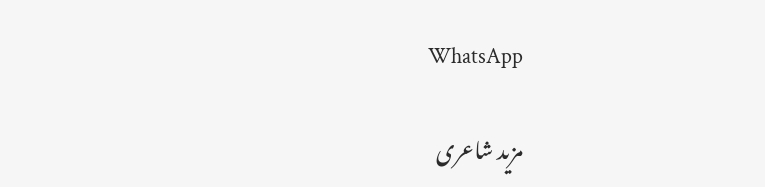WhatsApp

مزید شاعری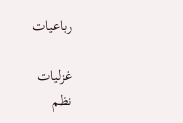رباعیات

غزلیات
نظم